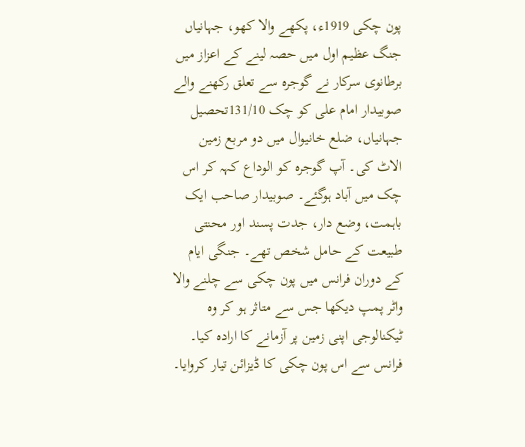پون چکی 1919ء، پکھے والا کھو، جہانیاں
جنگ عظیم اول میں حصہ لینے کے اعزاز میں برطانوی سرکار نے گوجرہ سے تعلق رکھنے والے صوبیدار امام علی کو چک 131/10تحصیل جہانیاں، ضلع خانیوال میں دو مربع زمین الاٹ کی۔ آپ گوجرہ کو الوداع کہہ کر اس چک میں آباد ہوگئے۔ صوبیدار صاحب ایک باہمت، وضع دار، جدت پسند اور محنتی طبیعت کے حامل شخص تھے۔ جنگی ایام کے دوران فرانس میں پون چکی سے چلنے والا واٹر پمپ دیکھا جس سے متاثر ہو کر وہ ٹیکنالوجی اپنی زمین پر آزمانے کا ارادہ کیا۔ فرانس سے اس پون چکی کا ڈیزائن تیار کروایا۔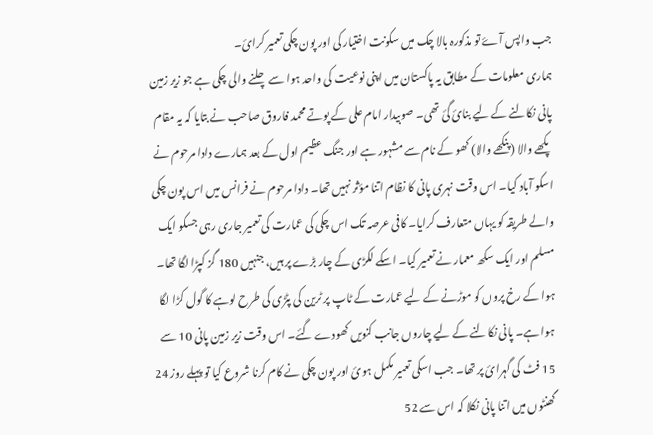جب واپس آۓ تو مذکورہ بالا چک میں سکونت اختیار کی اور پون چکی تعمیر کرائ۔
ہماری معلومات کے مطابق یہ پاکستان میں اپنی نوعیت کی واحد ہوا سے چلنے والی چکی ہے جو زیر زمین پانی نکالنے کے لیے بنائ گئ تھی۔ صوبیدار امام علی کے پوتے محمد فاروق صاحب نے بتایا کہ یہ مقام پکھے والا (پنکھے والا) کھو کے نام سے مشہور ہے اور جنگ عظیم اول کے بعد ہمارے دادا مرحوم نے اسکو آباد کیا۔ اس وقت نہری پانی کا نظام اتنا مؤثر نہیں تھا۔ دادا مرحوم نے فرانس میں اس پون چکی والے طریقہ کو یہاں متعارف کرایا۔ کافی عرصہ تک اس چکی کی عمارت کی تعمیر جاری رہی جسکو ایک مسلم اور ایک سکھ معمار نے تعمیر کیا۔ اسکے لکڑی کے چار بڑے پر ہیں، جنہیں 180 گز کپڑا لگا تھا۔ ہوا کے رخ پروں کو موڑنے کے لیے عمارت کے ٹاپ پر ٹرین کی پٹڑی کی طرح لوہے کا گول کڑا لگا ہوا ہے۔ پانی نکالنے کے لیے چاروں جانب کنویں کھودے گئے۔ اس وقت زیر زمین پانی 10 سے 15 فٹ کی گہرائ پر تھا۔ جب اسکی تعمیر مکمل ہوئ اور پون چکی نے کام کرنا شروع کیا تو پہلے روز 24 گھنٹوں میں اتنا پانی نکلا کہ اس سے 52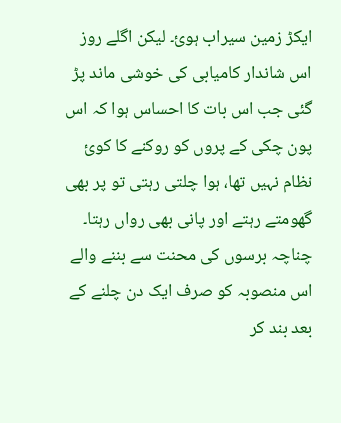ایکڑ زمین سیراب ہوئ۔ لیکن اگلے روز اس شاندار کامیابی کی خوشی ماند پڑ گئی جب اس بات کا احساس ہوا کہ اس پون چکی کے پروں کو روکنے کا کوئ نظام نہیں تھا، ہوا چلتی رہتی تو پر بھی گھومتے رہتے اور پانی بھی رواں رہتا۔ چناچہ برسوں کی محنت سے بننے والے اس منصوبہ کو صرف ایک دن چلنے کے بعد بند کر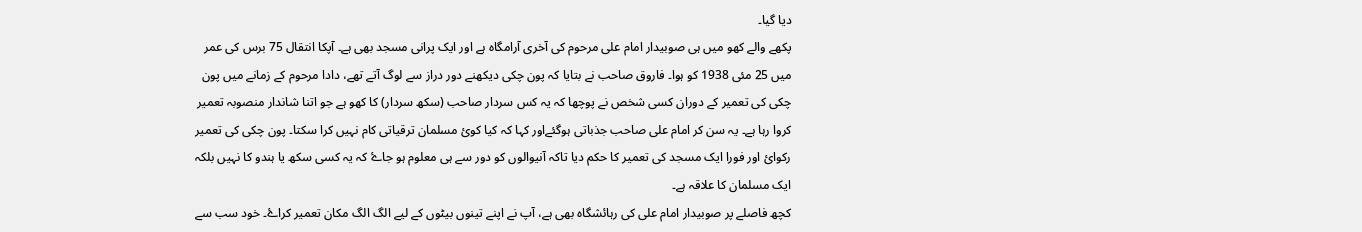دیا گیا۔
پکھے والے کھو میں ہی صوبیدار امام علی مرحوم کی آخری آرامگاہ ہے اور ایک پرانی مسجد بھی ہے۔ آپکا انتقال 75 برس کی عمر میں 25 مئی 1938 کو ہوا۔ فاروق صاحب نے بتایا کہ پون چکی دیکھنے دور دراز سے لوگ آتے تھے، دادا مرحوم کے زمانے میں پون چکی کی تعمیر کے دوران کسی شخص نے پوچھا کہ یہ کس سردار صاحب (سکھ سردار) کا کھو ہے جو اتنا شاندار منصوبہ تعمیر کروا رہا ہے۔ یہ سن کر امام علی صاحب جذباتی ہوگئےاور کہا کہ کیا کوئ مسلمان ترقیاتی کام نہیں کرا سکتا۔ پون چکی کی تعمیر رکوائ اور فورا ایک مسجد کی تعمیر کا حکم دیا تاکہ آنیوالوں کو دور سے ہی معلوم ہو جاۓ کہ یہ کسی سکھ یا ہندو کا نہیں بلکہ ایک مسلمان کا علاقہ ہے۔
کچھ فاصلے پر صوبیدار امام علی کی رہائشگاہ بھی ہے، آپ نے اپنے تینوں بیٹوں کے لیے الگ الگ مکان تعمیر کراۓ۔ خود سب سے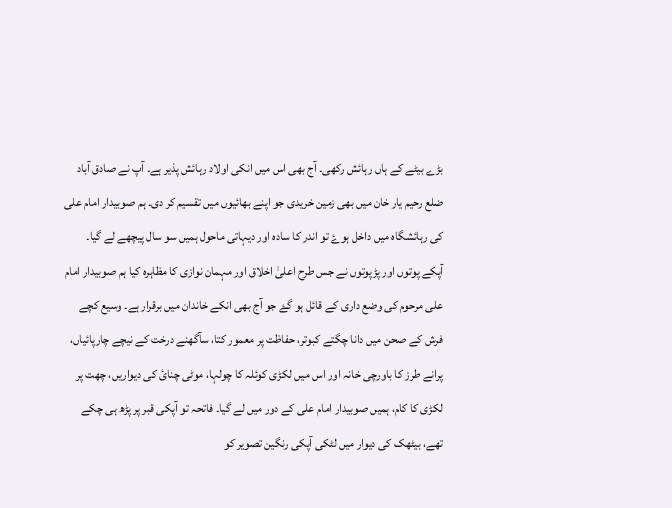بڑے بیٹے کے ہاں رہائش رکھی۔ آج بھی اس میں انکی اولاد رہائش پذیر ہے۔ آپ نے صادق آباد ضلع رحیم یار خان میں بھی زمین خریدی جو اپنے بھائیوں میں تقسیم کر دی۔ ہم صوبیدار امام علی کی رہائشگاہ میں داخل ہوۓ تو اندر کا سادہ اور دیہاتی ماحول ہمیں سو سال پیچھے لے گیا۔ آپکے پوتوں اور پڑپوتوں نے جس طرح اعلیٰ اخلاق اور مہمان نوازی کا مظاہرہ کیا ہم صوبیدار امام علی مرحوم کی وضع داری کے قائل ہو گۓ جو آج بھی انکے خاندان میں برقرار ہے۔ وسیع کچے فرش کے صحن میں دانا چگتے کبوتر، حفاظت پر معمور کتا، سآگھنے درخت کے نیچے چارپائیاں، پرانے طرز کا باورچی خانہ اور اس میں لکڑی کوئلہ کا چولہا، موٹی چنائ کی دیواریں، چھت پر لکڑی کا کام، ہمیں صوبیدار امام علی کے دور میں لے گیا۔ فاتحہ تو آپکی قبر پر پڑھ ہی چکے تھے، بیٹھک کی دیوار میں لٹکی آپکی رنگین تصویر کو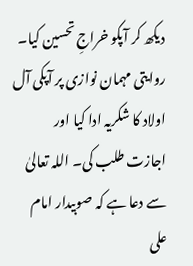دیکھ کر آپکو خراجِ تحسین کیا۔ روایتی مہمان نوازی پر آپکی آل اولاد کا شکریہ ادا کیا اور اجازت طلب کی۔ اللہ تعالیٰ سے دعا ہے کہ صوبیدار امام علی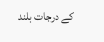کے درجات بلند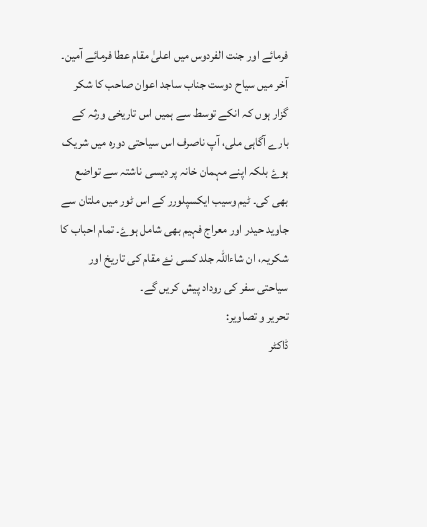فرمائے اور جنت الفردوس میں اعلیٰ مقام عطا فرمائے آمین۔
آخر میں سیاح دوست جناب ساجد اعوان صاحب کا شکر گزار ہوں کہ انکے توسط سے ہمیں اس تاریخی ورثہ کے بارے آگاہی ملی، آپ ناصرف اس سیاحتی دورہ میں شریک ہوۓ بلکہ اپنے مہمان خانہ پر دیسی ناشتہ سے تواضع بھی کی۔ ٹیم وسیب ایکسپلورر کے اس ٹور میں ملتان سے جاوید حیدر اور معراج فہیم بھی شامل ہوۓ۔ تمام احباب کا شکریہ، ان شاءاللہ جلد کسی نۓ مقام کی تاریخ اور سیاحتی سفر کی روداد پیش کریں گے۔
تحریر و تصاویر:
ڈاکٹر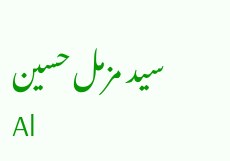سید مزمل حسین
Al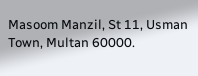Masoom Manzil, St 11, Usman Town, Multan 60000.